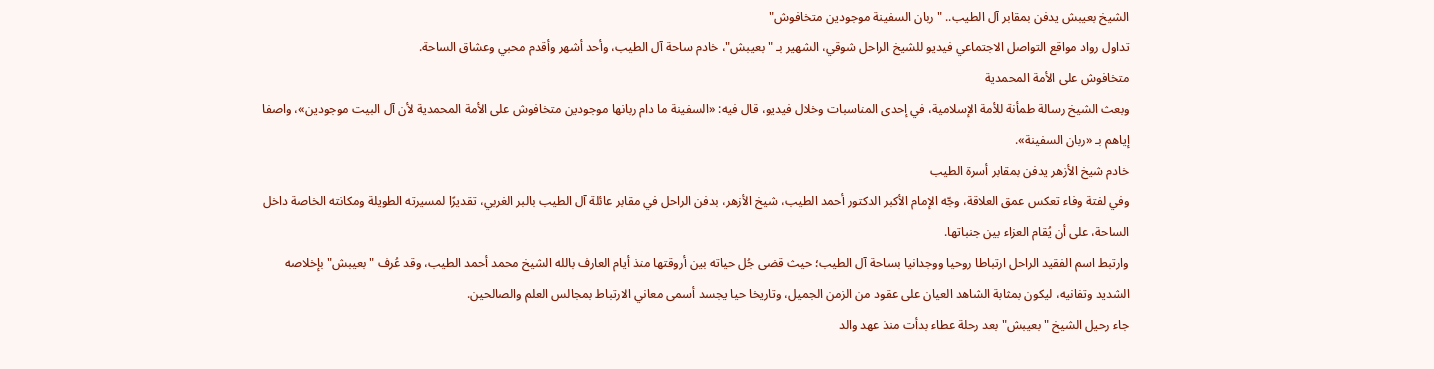الشيخ بعيبش يدفن بمقابر آل الطيب.. "ربان السفينة موجودين متخافوش"
تداول رواد مواقع التواصل الاجتماعي فيديو للشيخ الراحل شوقي، الشهير بـ "بعيبش"، خادم ساحة آل الطيب، وأحد أشهر وأقدم محبي وعشاق الساحة.
متخافوش على الأمة المحمدية
وبعث الشيخ رسالة طمأنة للأمة الإسلامية، في إحدى المناسبات وخلال فيديو، قال فيه: «السفينة ما دام ربانها موجودين متخافوش على الأمة المحمدية لأن آل البيت موجودين»، واصفا إياهم بـ «ربان السفينة».
خادم شيخ الأزهر يدفن بمقابر أسرة الطيب
وفي لفتة وفاء تعكس عمق العلاقة، وجّه الإمام الأكبر الدكتور أحمد الطيب، شيخ الأزهر، بدفن الراحل في مقابر عائلة آل الطيب بالبر الغربي، تقديرًا لمسيرته الطويلة ومكانته الخاصة داخل الساحة، على أن يُقام العزاء بين جنباتها.
وارتبط اسم الفقيد الراحل ارتباطا روحيا ووجدانيا بساحة آل الطيب؛ حيث قضى جُل حياته بين أروقتها منذ أيام العارف بالله الشيخ محمد أحمد الطيب، وقد عُرف "بعيبش" بإخلاصه الشديد وتفانيه، ليكون بمثابة الشاهد العيان على عقود من الزمن الجميل، وتاريخا حيا يجسد أسمى معاني الارتباط بمجالس العلم والصالحين.
جاء رحيل الشيخ "بعيبش" بعد رحلة عطاء بدأت منذ عهد والد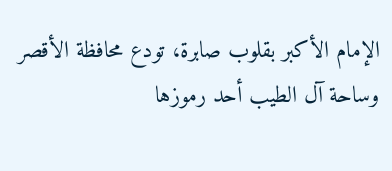الإمام الأكبر بقلوب صابرة، تودع محافظة الأقصر وساحة آل الطيب أحد رموزها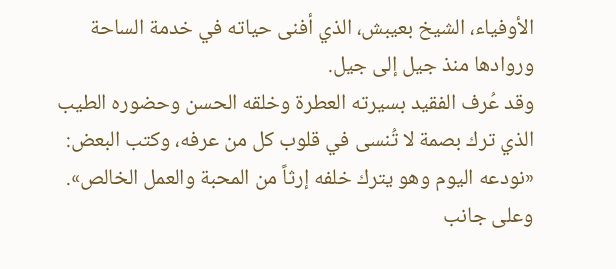الأوفياء، الشيخ بعيبش، الذي أفنى حياته في خدمة الساحة وروادها منذ جيل إلى جيل.
وقد عُرف الفقيد بسيرته العطرة وخلقه الحسن وحضوره الطيب الذي ترك بصمة لا تُنسى في قلوب كل من عرفه، وكتب البعض: «نودعه اليوم وهو يترك خلفه إرثاً من المحبة والعمل الخالص».
وعلى جانب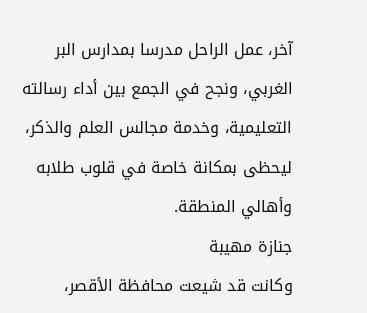آخر، عمل الراحل مدرسا بمدارس البر الغربي، ونجح في الجمع بين أداء رسالته التعليمية، وخدمة مجالس العلم والذكر، ليحظى بمكانة خاصة في قلوب طلابه وأهالي المنطقة.
جنازة مهيبة
وكانت قد شيعت محافظة الأقصر،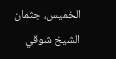الخميس، جثمان الشيخ شوقي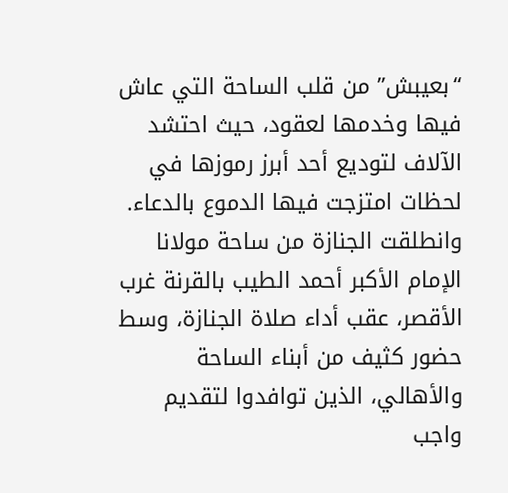“بعيبش” من قلب الساحة التي عاش فيها وخدمها لعقود، حيث احتشد الآلاف لتوديع أحد أبرز رموزها في لحظات امتزجت فيها الدموع بالدعاء.
وانطلقت الجنازة من ساحة مولانا الإمام الأكبر أحمد الطيب بالقرنة غرب الأقصر، عقب أداء صلاة الجنازة، وسط حضور كثيف من أبناء الساحة والأهالي، الذين توافدوا لتقديم واجب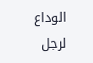الوداع لرجل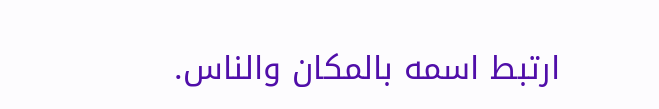ارتبط اسمه بالمكان والناس.